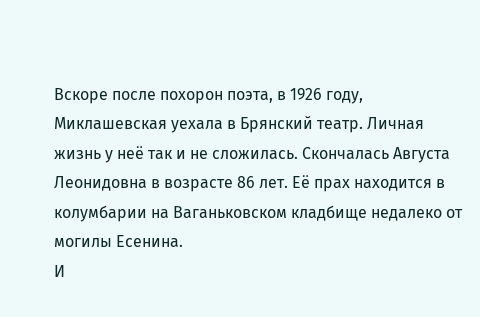Вскоре после похорон поэта, в 1926 году, Миклашевская уехала в Брянский театр. Личная жизнь у неё так и не сложилась. Скончалась Августа Леонидовна в возрасте 86 лет. Её прах находится в колумбарии на Ваганьковском кладбище недалеко от могилы Есенина.
И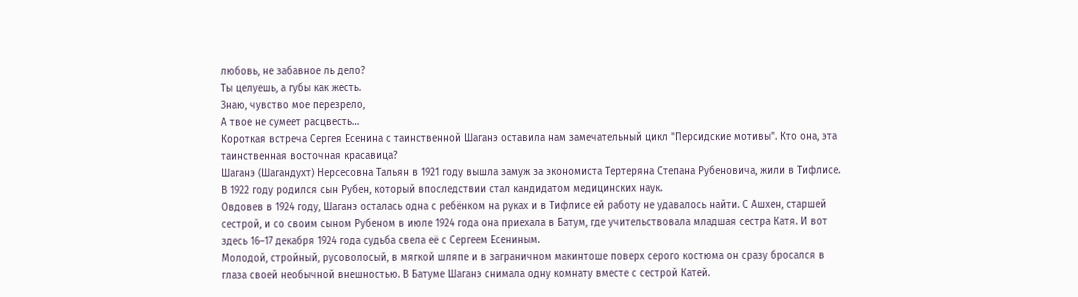любовь, не забавное ль дело?
Ты целуешь, а губы как жесть.
Знаю, чувство мое перезрело,
А твое не сумеет расцвесть…
Короткая встреча Сергея Есенина с таинственной Шаганэ оставила нам замечательный цикл "Персидские мотивы". Кто она, эта таинственная восточная красавица?
Шаганэ (Шагандухт) Нерсесовна Тальян в 1921 году вышла замуж за экономиста Тертеряна Степана Рубеновича, жили в Тифлисе. В 1922 году родился сын Рубен, который впоследствии стал кандидатом медицинских наук.
Овдовев в 1924 году, Шаганэ осталась одна с ребёнком на руках и в Тифлисе ей работу не удавалось найти. С Ашхен, старшей сестрой, и со своим сыном Рубеном в июле 1924 года она приехала в Батум, где учительствовала младшая сестра Катя. И вот здесь 16–17 декабря 1924 года судьба свела её с Сергеем Есениным.
Молодой, стройный, русоволосый, в мягкой шляпе и в заграничном макинтоше поверх серого костюма он сразу бросался в глаза своей необычной внешностью. В Батуме Шаганэ снимала одну комнату вместе с сестрой Катей.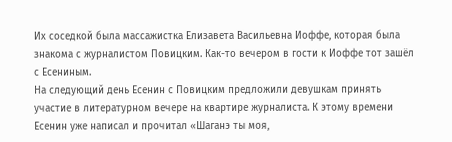Их соседкой была массажистка Елизавета Васильевна Иоффе, которая была знакома с журналистом Повицким. Как-то вечером в гости к Иоффе тот зашёл с Есениным.
На следующий день Есенин с Повицким предложили девушкам принять участие в литературном вечере на квартире журналиста. К этому времени Есенин уже написал и прочитал «Шаганэ ты моя,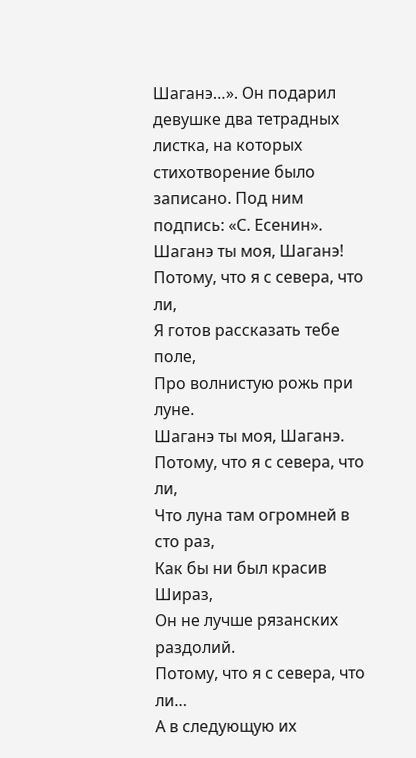Шаганэ…». Он подарил девушке два тетрадных листка, на которых стихотворение было записано. Под ним подпись: «С. Есенин».
Шаганэ ты моя, Шаганэ!
Потому, что я с севера, что ли,
Я готов рассказать тебе поле,
Про волнистую рожь при луне.
Шаганэ ты моя, Шаганэ.
Потому, что я с севера, что ли,
Что луна там огромней в сто раз,
Как бы ни был красив Шираз,
Он не лучше рязанских раздолий.
Потому, что я с севера, что ли…
А в следующую их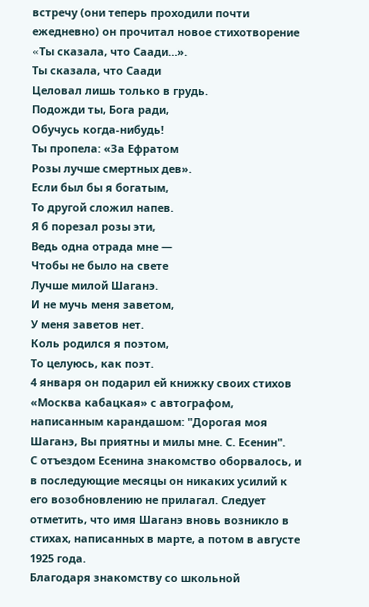встречу (они теперь проходили почти ежедневно) он прочитал новое стихотворение «Tы сказала, что Саади…».
Ты сказала, что Саади
Целовал лишь только в грудь.
Подожди ты, Бога ради,
Обучусь когда-нибудь!
Ты пропела: «За Ефратом
Розы лучше смертных дев».
Если был бы я богатым,
То другой сложил напев.
Я б порезал розы эти,
Ведь одна отрада мне —
Чтобы не было на свете
Лучше милой Шаганэ.
И не мучь меня заветом,
У меня заветов нет.
Коль родился я поэтом,
То целуюсь, как поэт.
4 января он подарил ей книжку своих стихов «Москва кабацкая» с автографом, написанным карандашом: "Дорогая моя Шаганэ, Вы приятны и милы мне. С. Есенин".
С отъездом Есенина знакомство оборвалось, и в последующие месяцы он никаких усилий к его возобновлению не прилагал. Следует отметить, что имя Шаганэ вновь возникло в стихах, написанных в марте, а потом в августе 1925 года.
Благодаря знакомству со школьной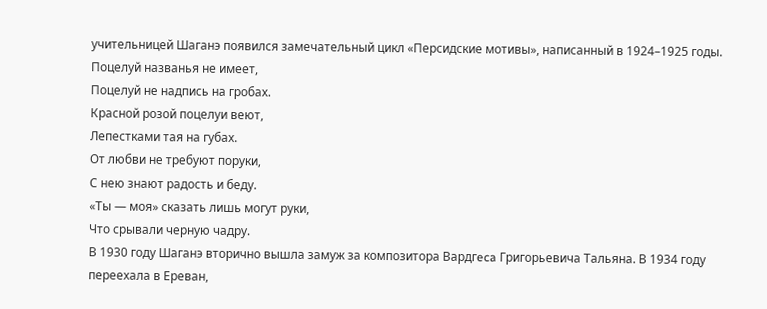учительницей Шаганэ появился замечательный цикл «Персидские мотивы», написанный в 1924–1925 годы.
Поцелуй названья не имеет,
Поцелуй не надпись на гробах.
Красной розой поцелуи веют,
Лепестками тая на губах.
От любви не требуют поруки,
С нею знают радость и беду.
«Ты — моя» сказать лишь могут руки,
Что срывали черную чадру.
В 1930 году Шаганэ вторично вышла замуж за композитора Вардгeca Григорьевича Тальяна. В 1934 году переехала в Ереван,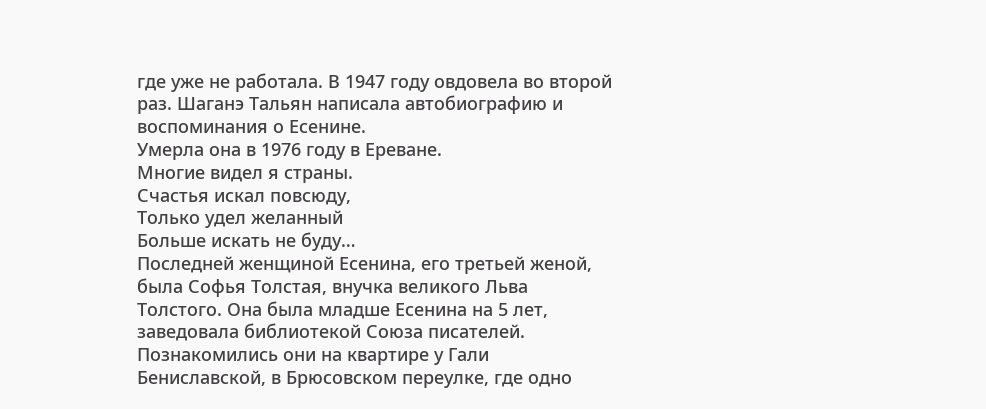где уже не работала. В 1947 году овдовела во второй раз. Шаганэ Тальян написала автобиографию и воспоминания о Есенине.
Умерла она в 1976 году в Ереване.
Многие видел я страны.
Счастья искал повсюду,
Только удел желанный
Больше искать не буду…
Последней женщиной Есенина, его третьей женой, была Софья Толстая, внучка великого Льва Толстого. Она была младше Есенина на 5 лет, заведовала библиотекой Союза писателей. Познакомились они на квартире у Гали Бениславской, в Брюсовском переулке, где одно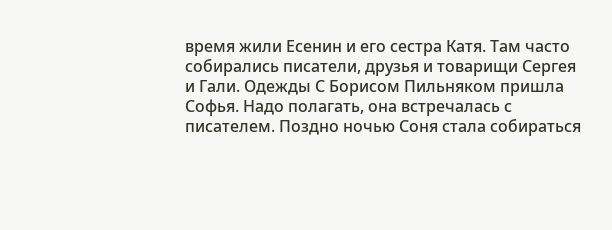время жили Есенин и его сестра Катя. Там часто собирались писатели, друзья и товарищи Сергея и Гали. Одежды С Борисом Пильняком пришла Софья. Надо полагать, она встречалась с писателем. Поздно ночью Соня стала собираться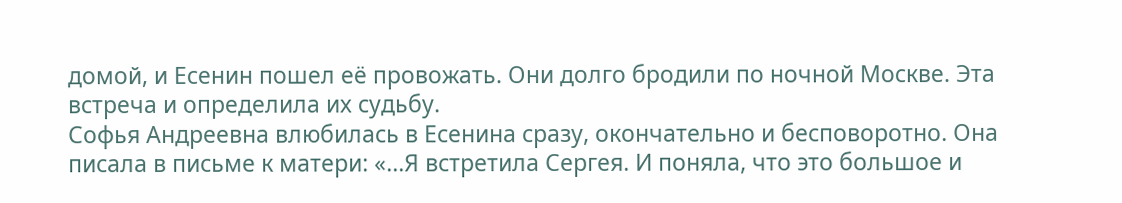домой, и Есенин пошел её провожать. Они долго бродили по ночной Москве. Эта встреча и определила их судьбу.
Софья Андреевна влюбилась в Есенина сразу, окончательно и бесповоротно. Она писала в письме к матери: «…Я встретила Сергея. И поняла, что это большое и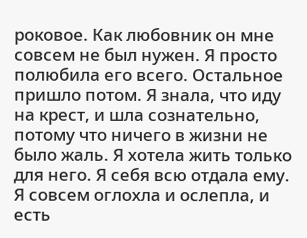роковое. Как любовник он мне совсем не был нужен. Я просто полюбила его всего. Остальное пришло потом. Я знала, что иду на крест, и шла сознательно, потому что ничего в жизни не было жаль. Я хотела жить только для него. Я себя всю отдала ему. Я совсем оглохла и ослепла, и есть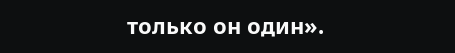только он один».